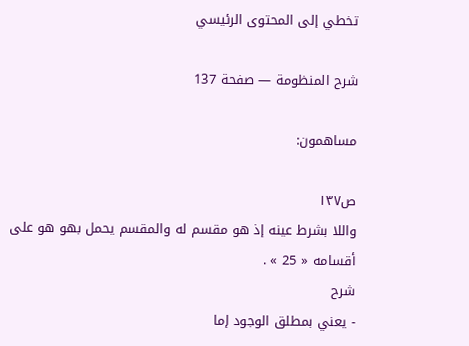تخطي إلى المحتوى الرئيسي

شرح المنظومة — صفحة 137

مساهمون:

ص١٣٧
واللا بشرط عينه إذ هو مقسم له والمقسم يحمل بهو هو على أقسامه « 25 » .
شرح
- يعني بمطلق الوجود إما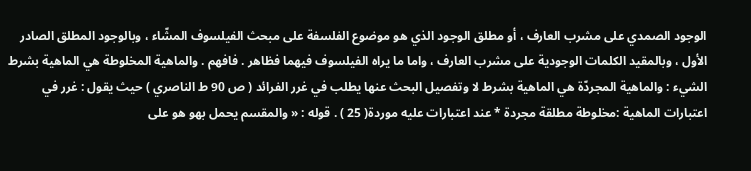الوجود الصمدي على مشرب العارف ، أو مطلق الوجود الذي هو موضوع الفلسفة على مبحث الفيلسوف المشّاء ، وبالوجود المطلق الصادر الأول ، وبالمقيد الكلمات الوجودية على مشرب العارف ، واما ما يراه الفيلسوف فيهما فظاهر . فافهم . والماهية المخلوطة هي الماهية بشرط الشيء : والماهية المجردّة هي الماهية بشرط لا وتفصيل البحث عنها يطلب في غرر الفرائد ( ص 90 ط الناصري ) حيث يقول : غرر في اعتبارات الماهية :مخلوطة مطلقة مجردة * عند اعتبارات عليه موردة( 25 ) . قوله : « والمقسم يحمل بهو هو على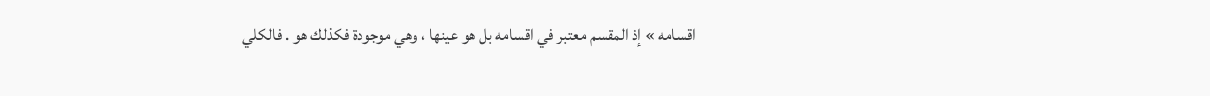اقسامه » إذ المقسم معتبر في اقسامه بل هو عينها ، وهي موجودة فكذلك هو . فالكلي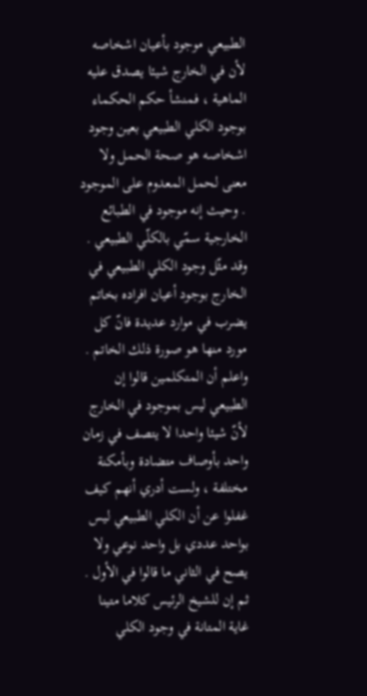الطبيعي موجود بأعيان اشخاصه لأن في الخارج شيئا يصدق عليه الماهية ، فمنشأ حكم الحكماء بوجود الكلي الطبيعي بعين وجود اشخاصه هو صحة الحمل ولا معنى لحمل المعدوم على الموجود . وحيث إنه موجود في الطبائع الخارجية سمّي بالكلّي الطبيعي . وقد مثّل وجود الكلي الطبيعي في الخارج بوجود أعيان افراده بخاتم يضرب في موارد عديدة فانّ كل مورد منها هو صورة ذلك الخاتم . واعلم أن المتكلمين قالوا إن الطبيعي ليس بموجود في الخارج لأنّ شيئا واحدا لا يتصف في زمان واحد بأوصاف متضادة وبأمكنة مختلفة ، ولست أدري أنهم كيف غفلوا عن أن الكلي الطبيعي ليس بواحد عددي بل واحد نوعي ولا يصح في الثاني ما قالوا في الأول . ثم إن للشيخ الرئيس كلاما متينا غاية المتانة في وجود الكلي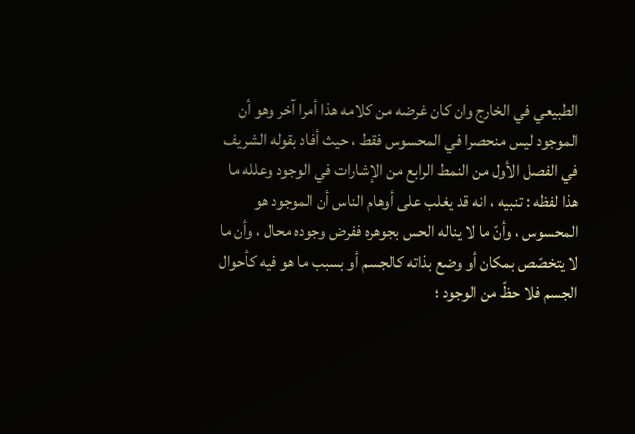الطبيعي في الخارج وان كان غرضه من كلامه هذا أمرا آخر وهو أن الموجود ليس منحصرا في المحسوس فقط ، حيث أفاد بقوله الشريف في الفصل الأول من النمط الرابع من الإشارات في الوجود وعلله ما هذا لفظه : تنبيه ، انه قد يغلب على أوهام الناس أن الموجود هو المحسوس ، وأنّ ما لا يناله الحس بجوهره ففرض وجوده محال ، وأن ما لا يتخصّص بمكان أو وضع بذاته كالجسم أو بسبب ما هو فيه كأحوال الجسم فلا حظّ من الوجود ؛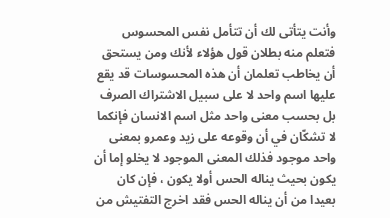وأنت يتأتى لك أن تتأمل نفس المحسوس فتعلم منه بطلان قول هؤلاء لأنك ومن يستحق أن يخاطب تعلمان أن هذه المحسوسات قد يقع عليها اسم واحد لا على سبيل الاشتراك الصرف بل بحسب معنى واحد مثل اسم الانسان فإنكما لا تشكّان في أن وقوعه على زيد وعمرو بمعنى واحد موجود فذلك المعنى الموجود لا يخلو إما أن يكون بحيث يناله الحس أولا يكون ، فإن كان بعيدا من أن يناله الحس فقد اخرج التفتيش من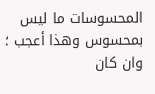المحسوسات ما ليس بمحسوس وهذا أعجب ؛ وان كان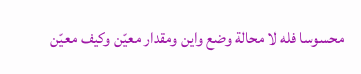محسوسا فله لا محالة وضع واين ومقدار معيّن وكيف معيّن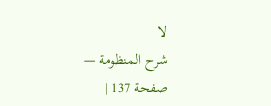لا
شرح المنظومة — صفحة 137 |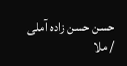حسن حسن زاده آملى / ملا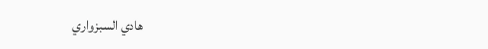هادي السبزواري